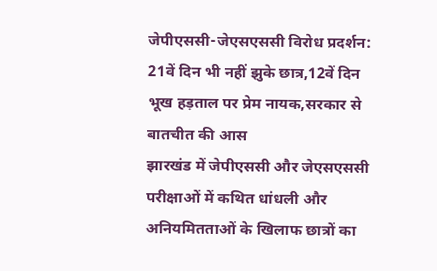जेपीएससी-जेएसएससी विरोध प्रदर्शन: 21वें दिन भी नहीं झुके छात्र,12वें दिन भूख हड़ताल पर प्रेम नायक,सरकार से बातचीत की आस
झारखंड में जेपीएससी और जेएसएससी परीक्षाओं में कथित धांधली और अनियमितताओं के खिलाफ छात्रों का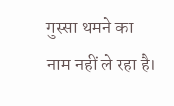गुस्सा थमने का नाम नहीं ले रहा है।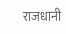राजधानी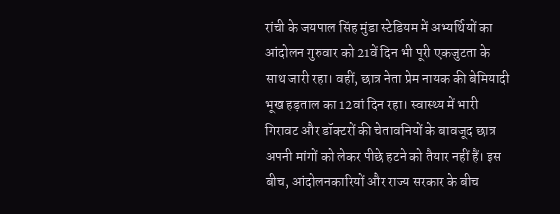रांची के जयपाल सिंह मुंडा स्टेडियम में अभ्यर्थियों का आंदोलन गुरुवार को 21वें दिन भी पूरी एकजुटता के साथ जारी रहा। वहीं, छात्र नेता प्रेम नायक की बेमियादी भूख हड़ताल का 12वां दिन रहा। स्वास्थ्य में भारी गिरावट और डॉक्टरों की चेतावनियों के बावजूद छात्र अपनी मांगों को लेकर पीछे हटने को तैयार नहीं हैं। इस बीच, आंदोलनकारियों और राज्य सरकार के बीच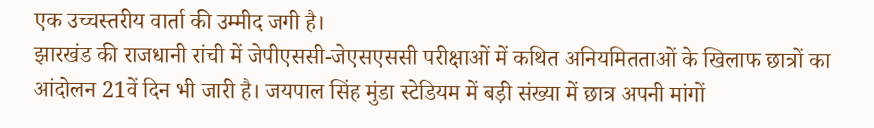एक उच्चस्तरीय वार्ता की उम्मीद जगी है।
झारखंड की राजधानी रांची में जेपीएससी-जेएसएससी परीक्षाओं में कथित अनियमितताओं के खिलाफ छात्रों का आंदोलन 21वें दिन भी जारी है। जयपाल सिंह मुंडा स्टेडियम में बड़ी संख्या में छात्र अपनी मांगों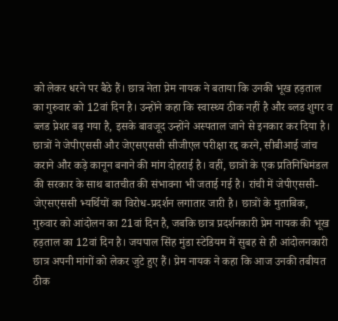को लेकर धरने पर बैठे हैं। छात्र नेता प्रेम नायक ने बताया कि उनकी भूख हड़ताल का गुरुवार को 12वां दिन है। उन्होंने कहा कि स्वास्थ्य ठीक नहीं है और ब्लड शुगर व ब्लड प्रेशर बढ़ गया है, इसके बावजूद उन्होंने अस्पताल जाने से इनकार कर दिया है। छात्रों ने जेपीएससी और जेएसएससी सीजीएल परीक्षा रद्द करने, सीबीआई जांच कराने और कड़े कानून बनाने की मांग दोहराई है। वहीं, छात्रों के एक प्रतिनिधिमंडल की सरकार के साथ बातचीत की संभावना भी जताई गई है। रांची में जेपीएससी-जेएसएससी भ्यर्थियों का विरोध-प्रदर्शन लगातार जारी है। छात्रों के मुताबिक, गुरुवार को आंदोलन का 21वां दिन है, जबकि छात्र प्रदर्शनकारी प्रेम नायक की भूख हड़ताल का 12वां दिन है। जयपाल सिंह मुंडा स्टेडियम में सुबह से ही आंदोलनकारी छात्र अपनी मांगों को लेकर जुटे हुए हैं। प्रेम नायक ने कहा कि आज उनकी तबीयत ठीक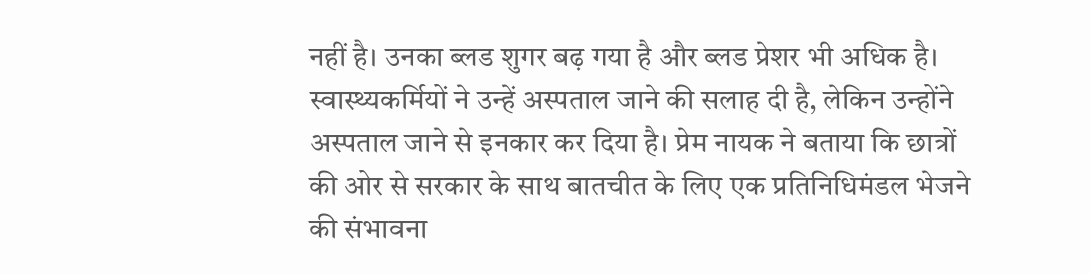नहीं है। उनका ब्लड शुगर बढ़ गया है और ब्लड प्रेशर भी अधिक है। स्वास्थ्यकर्मियों ने उन्हें अस्पताल जाने की सलाह दी है, लेकिन उन्होंने अस्पताल जाने से इनकार कर दिया है। प्रेम नायक ने बताया कि छात्रों की ओर से सरकार के साथ बातचीत के लिए एक प्रतिनिधिमंडल भेजने की संभावना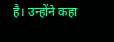है। उन्होंने कहा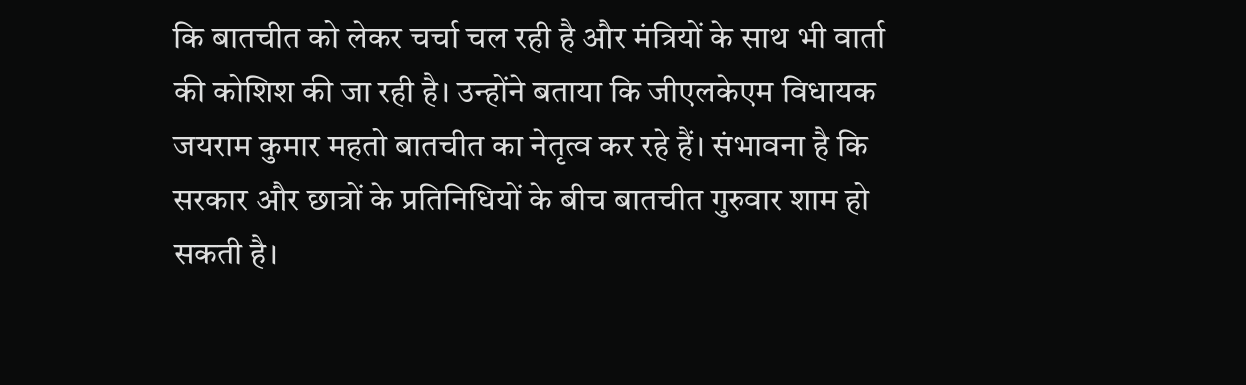कि बातचीत को लेकर चर्चा चल रही है और मंत्रियों के साथ भी वार्ता की कोशिश की जा रही है। उन्होंने बताया कि जीएलकेएम विधायक जयराम कुमार महतो बातचीत का नेतृत्व कर रहे हैं। संभावना है कि सरकार और छात्रों के प्रतिनिधियों के बीच बातचीत गुरुवार शाम हो सकती है।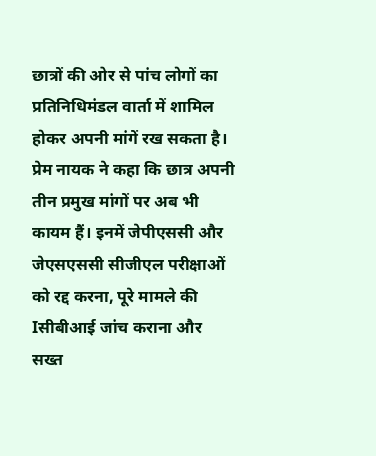छात्रों की ओर से पांच लोगों का प्रतिनिधिमंडल वार्ता में शामिल होकर अपनी मांगें रख सकता है। प्रेम नायक ने कहा कि छात्र अपनी तीन प्रमुख मांगों पर अब भी कायम हैं। इनमें जेपीएससी और जेएसएससी सीजीएल परीक्षाओं को रद्द करना, पूरे मामले की Iसीबीआई जांच कराना और सख्त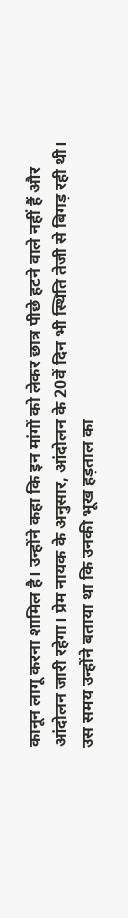कानून लागू करना शामिल है। उन्होंने कहा कि इन मांगों को लेकर छात्र पीछे हटने वाले नहीं हैं और आंदोलन जारी रहेगा। प्रेम नायक के अनुसार, आंदोलन के 20वें दिन भी स्थिति तेजी से बिगड़ रही थी। उस समय उन्होंने बताया था कि उनकी भूख हड़ताल का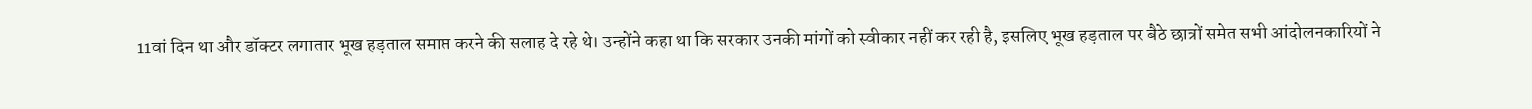11वां दिन था और डॉक्टर लगातार भूख हड़ताल समाप्त करने की सलाह दे रहे थे। उन्होंने कहा था कि सरकार उनकी मांगों को स्वीकार नहीं कर रही है, इसलिए भूख हड़ताल पर बैठे छात्रों समेत सभी आंदोलनकारियों ने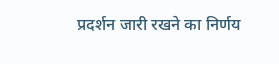प्रदर्शन जारी रखने का निर्णय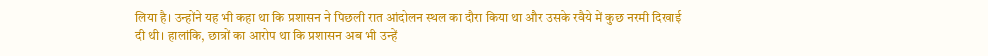लिया है। उन्होंने यह भी कहा था कि प्रशासन ने पिछली रात आंदोलन स्थल का दौरा किया था और उसके रवैये में कुछ नरमी दिखाई दी थी। हालांकि, छात्रों का आरोप था कि प्रशासन अब भी उन्हें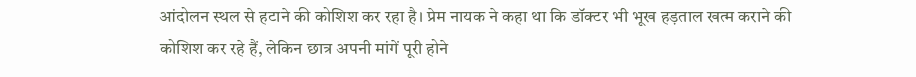आंदोलन स्थल से हटाने की कोशिश कर रहा है। प्रेम नायक ने कहा था कि डॉक्टर भी भूख हड़ताल खत्म कराने की कोशिश कर रहे हैं, लेकिन छात्र अपनी मांगें पूरी होने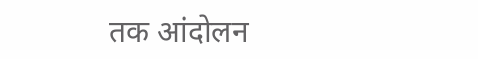तक आंदोलन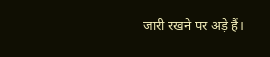जारी रखने पर अड़े हैं।